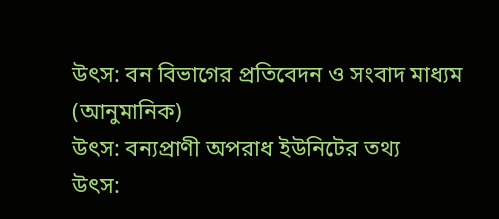উৎস: বন বিভাগের প্রতিবেদন ও সংবাদ মাধ্যম (আনুমানিক)
উৎস: বন্যপ্রাণী অপরাধ ইউনিটের তথ্য
উৎস: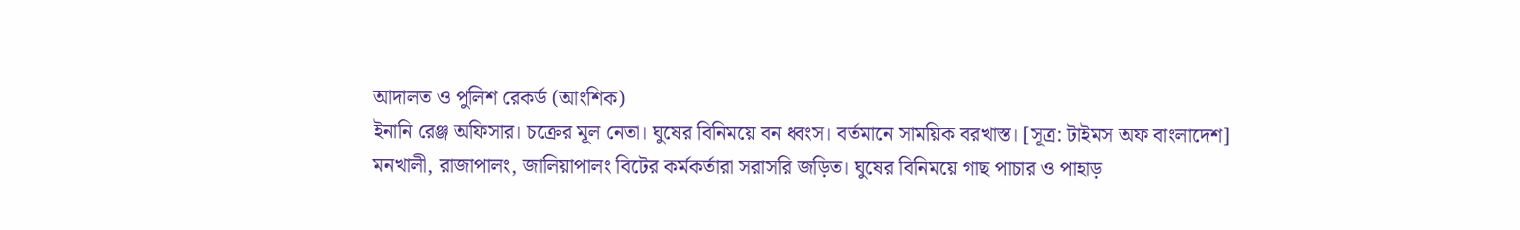আদালত ও পুলিশ রেকর্ড (আংশিক)
ইনানি রেঞ্জ অফিসার। চক্রের মূল নেতা। ঘুষের বিনিময়ে বন ধ্বংস। বর্তমানে সাময়িক বরখাস্ত। [সূত্র: টাইমস অফ বাংলাদেশ]
মনখালী, রাজাপালং, জালিয়াপালং বিটের কর্মকর্তারা সরাসরি জড়িত। ঘুষের বিনিময়ে গাছ পাচার ও পাহাড়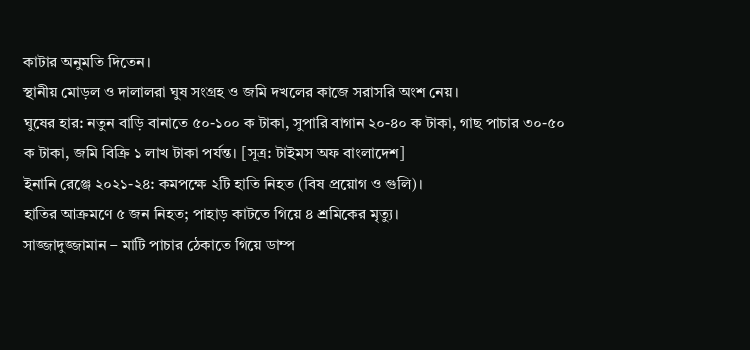কাটার অনুমতি দিতেন।
স্থানীয় মোড়ল ও দালালরা ঘুষ সংগ্রহ ও জমি দখলের কাজে সরাসরি অংশ নেয়।
ঘুষের হার: নতুন বাড়ি বানাতে ৫০-১০০ ক টাকা, সুপারি বাগান ২০-৪০ ক টাকা, গাছ পাচার ৩০-৫০ ক টাকা, জমি বিক্রি ১ লাখ টাকা পর্যন্ত। [সূত্র: টাইমস অফ বাংলাদেশ]
ইনানি রেঞ্জে ২০২১-২৪: কমপক্ষে ২টি হাতি নিহত (বিষ প্রয়োগ ও গুলি)।
হাতির আক্রমণে ৫ জন নিহত; পাহাড় কাটতে গিয়ে ৪ শ্রমিকের মৃত্যু।
সাজ্জাদুজ্জামান – মাটি পাচার ঠেকাতে গিয়ে ডাম্প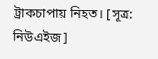ট্রাকচাপায় নিহত। [সূত্র: নিউএইজ]